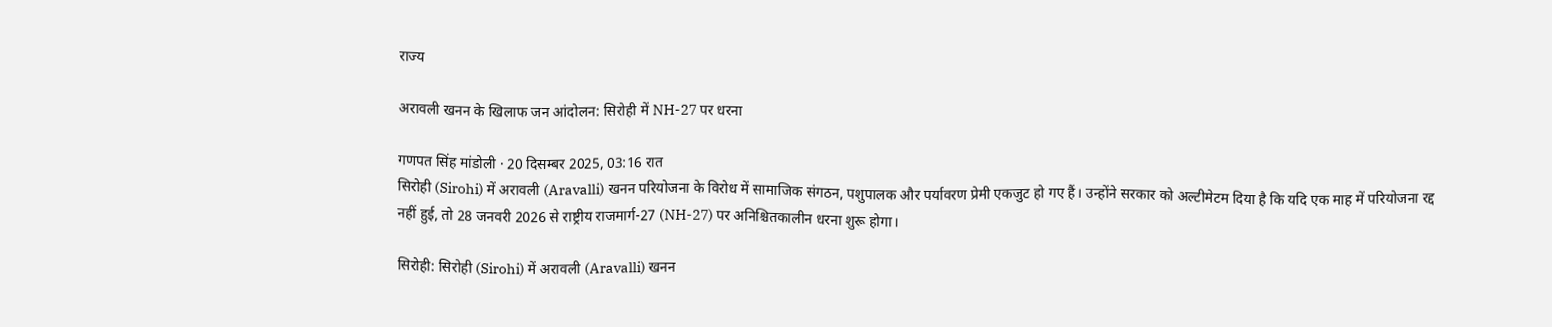राज्य

अरावली खनन के खिलाफ जन आंदोलन: सिरोही में NH-27 पर धरना

गणपत सिंह मांडोली · 20 दिसम्बर 2025, 03:16 रात
सिरोही (Sirohi) में अरावली (Aravalli) खनन परियोजना के विरोध में सामाजिक संगठन, पशुपालक और पर्यावरण प्रेमी एकजुट हो गए हैं। उन्होंने सरकार को अल्टीमेटम दिया है कि यदि एक माह में परियोजना रद्द नहीं हुई, तो 28 जनवरी 2026 से राष्ट्रीय राजमार्ग-27 (NH-27) पर अनिश्चितकालीन धरना शुरू होगा।

सिरोही: सिरोही (Sirohi) में अरावली (Aravalli) खनन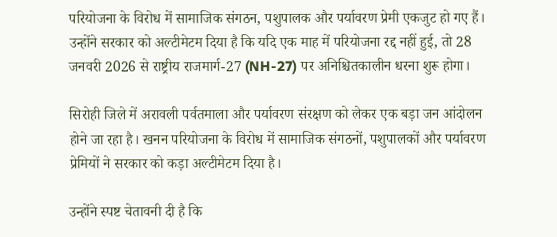परियोजना के विरोध में सामाजिक संगठन, पशुपालक और पर्यावरण प्रेमी एकजुट हो गए हैं। उन्होंने सरकार को अल्टीमेटम दिया है कि यदि एक माह में परियोजना रद्द नहीं हुई, तो 28 जनवरी 2026 से राष्ट्रीय राजमार्ग-27 (NH-27) पर अनिश्चितकालीन धरना शुरू होगा।

सिरोही जिले में अरावली पर्वतमाला और पर्यावरण संरक्षण को लेकर एक बड़ा जन आंदोलन होने जा रहा है। खनन परियोजना के विरोध में सामाजिक संगठनों, पशुपालकों और पर्यावरण प्रेमियों ने सरकार को कड़ा अल्टीमेटम दिया है।

उन्होंने स्पष्ट चेतावनी दी है कि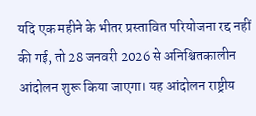यदि एक महीने के भीतर प्रस्तावित परियोजना रद्द नहीं की गई, तो 28 जनवरी 2026 से अनिश्चितकालीन आंदोलन शुरू किया जाएगा। यह आंदोलन राष्ट्रीय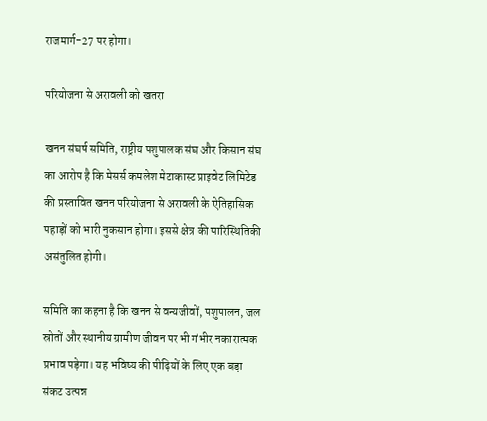राजमार्ग-27 पर होगा।

परियोजना से अरावली को खतरा

खनन संघर्ष समिति, राष्ट्रीय पशुपालक संघ और किसान संघ का आरोप है कि मेसर्स कमलेश मेटाकास्ट प्राइवेट लिमिटेड की प्रस्तावित खनन परियोजना से अरावली के ऐतिहासिक पहाड़ों को भारी नुकसान होगा। इससे क्षेत्र की पारिस्थितिकी असंतुलित होगी।

समिति का कहना है कि खनन से वन्यजीवों, पशुपालन, जल स्रोतों और स्थानीय ग्रामीण जीवन पर भी गंभीर नकारात्मक प्रभाव पड़ेगा। यह भविष्य की पीढ़ियों के लिए एक बड़ा संकट उत्पन्न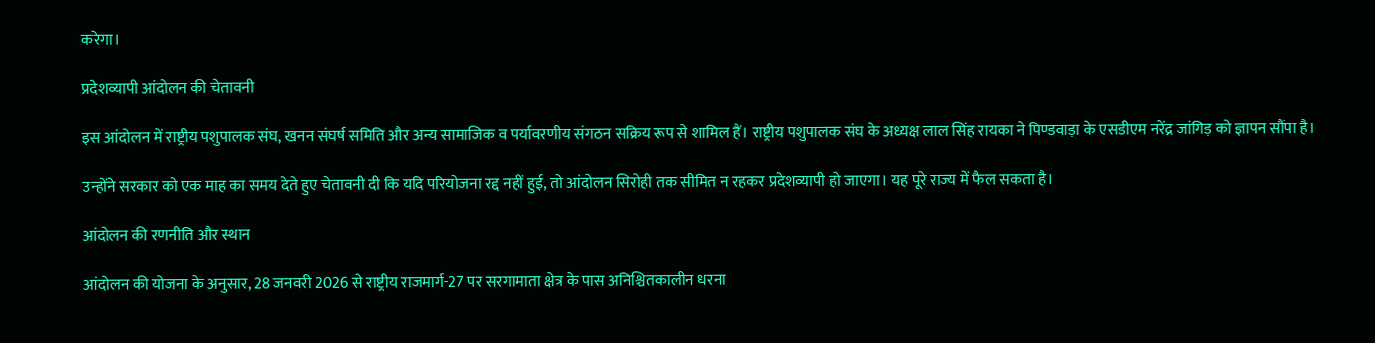करेगा।

प्रदेशव्यापी आंदोलन की चेतावनी

इस आंदोलन में राष्ट्रीय पशुपालक संघ, खनन संघर्ष समिति और अन्य सामाजिक व पर्यावरणीय संगठन सक्रिय रूप से शामिल हैं। राष्ट्रीय पशुपालक संघ के अध्यक्ष लाल सिंह रायका ने पिण्डवाड़ा के एसडीएम नरेंद्र जांगिड़ को ज्ञापन सौंपा है।

उन्होंने सरकार को एक माह का समय देते हुए चेतावनी दी कि यदि परियोजना रद्द नहीं हुई, तो आंदोलन सिरोही तक सीमित न रहकर प्रदेशव्यापी हो जाएगा। यह पूरे राज्य में फैल सकता है।

आंदोलन की रणनीति और स्थान

आंदोलन की योजना के अनुसार, 28 जनवरी 2026 से राष्ट्रीय राजमार्ग-27 पर सरगामाता क्षेत्र के पास अनिश्चितकालीन धरना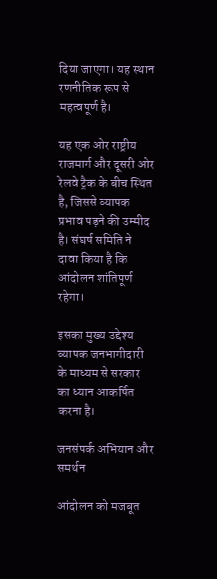दिया जाएगा। यह स्थान रणनीतिक रूप से महत्वपूर्ण है।

यह एक ओर राष्ट्रीय राजमार्ग और दूसरी ओर रेलवे ट्रैक के बीच स्थित है, जिससे व्यापक प्रभाव पड़ने की उम्मीद है। संघर्ष समिति ने दावा किया है कि आंदोलन शांतिपूर्ण रहेगा।

इसका मुख्य उद्देश्य व्यापक जनभागीदारी के माध्यम से सरकार का ध्यान आकर्षित करना है।

जनसंपर्क अभियान और समर्थन

आंदोलन को मजबूत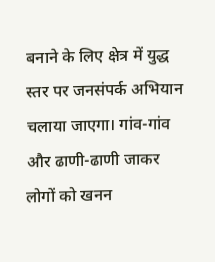बनाने के लिए क्षेत्र में युद्ध स्तर पर जनसंपर्क अभियान चलाया जाएगा। गांव-गांव और ढाणी-ढाणी जाकर लोगों को खनन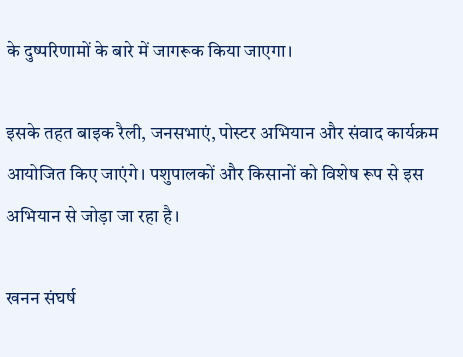के दुष्परिणामों के बारे में जागरूक किया जाएगा।

इसके तहत बाइक रैली, जनसभाएं, पोस्टर अभियान और संवाद कार्यक्रम आयोजित किए जाएंगे। पशुपालकों और किसानों को विशेष रूप से इस अभियान से जोड़ा जा रहा है।

खनन संघर्ष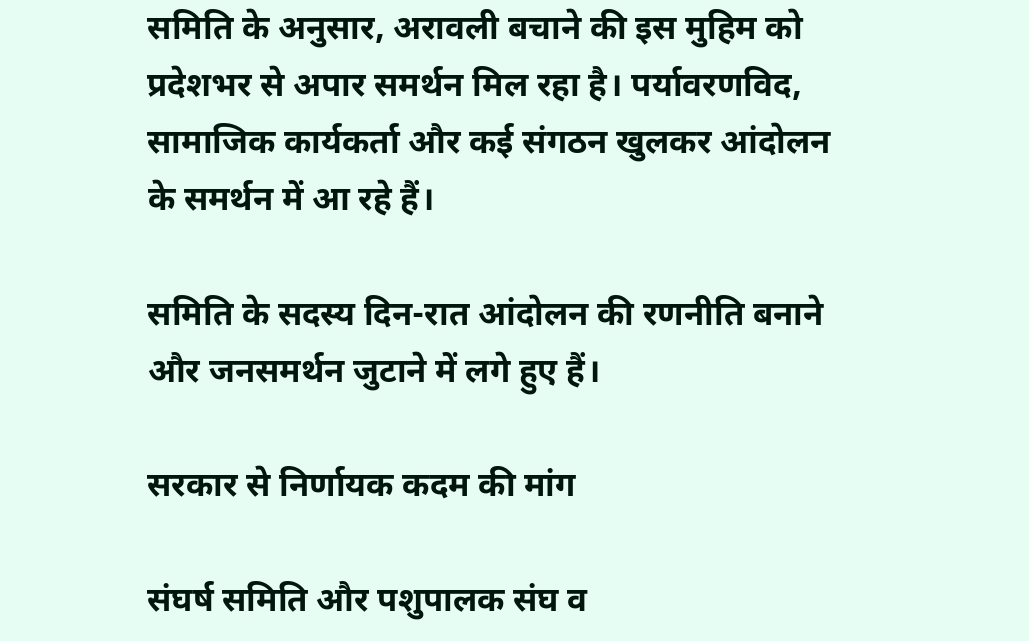समिति के अनुसार, अरावली बचाने की इस मुहिम को प्रदेशभर से अपार समर्थन मिल रहा है। पर्यावरणविद, सामाजिक कार्यकर्ता और कई संगठन खुलकर आंदोलन के समर्थन में आ रहे हैं।

समिति के सदस्य दिन-रात आंदोलन की रणनीति बनाने और जनसमर्थन जुटाने में लगे हुए हैं।

सरकार से निर्णायक कदम की मांग

संघर्ष समिति और पशुपालक संघ व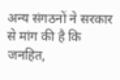अन्य संगठनों ने सरकार से मांग की है कि जनहित,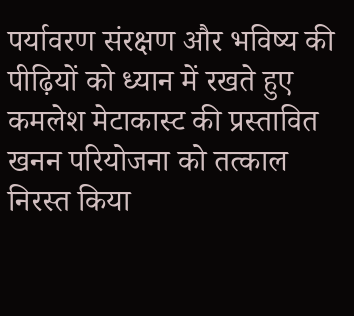पर्यावरण संरक्षण और भविष्य की पीढ़ियों को ध्यान में रखते हुए कमलेश मेटाकास्ट की प्रस्तावित खनन परियोजना को तत्काल निरस्त किया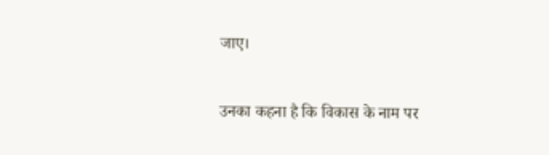जाए।

उनका कहना है कि विकास के नाम पर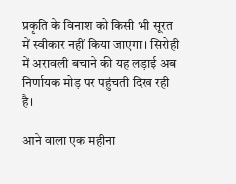प्रकृति के विनाश को किसी भी सूरत में स्वीकार नहीं किया जाएगा। सिरोही में अरावली बचाने की यह लड़ाई अब निर्णायक मोड़ पर पहुंचती दिख रही है।

आने वाला एक महीना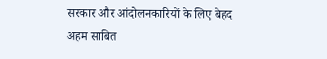सरकार और आंदोलनकारियों के लिए बेहद अहम साबित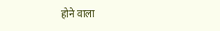होने वाला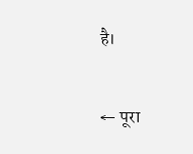है।

← पूरा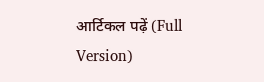आर्टिकल पढ़ें (Full Version)